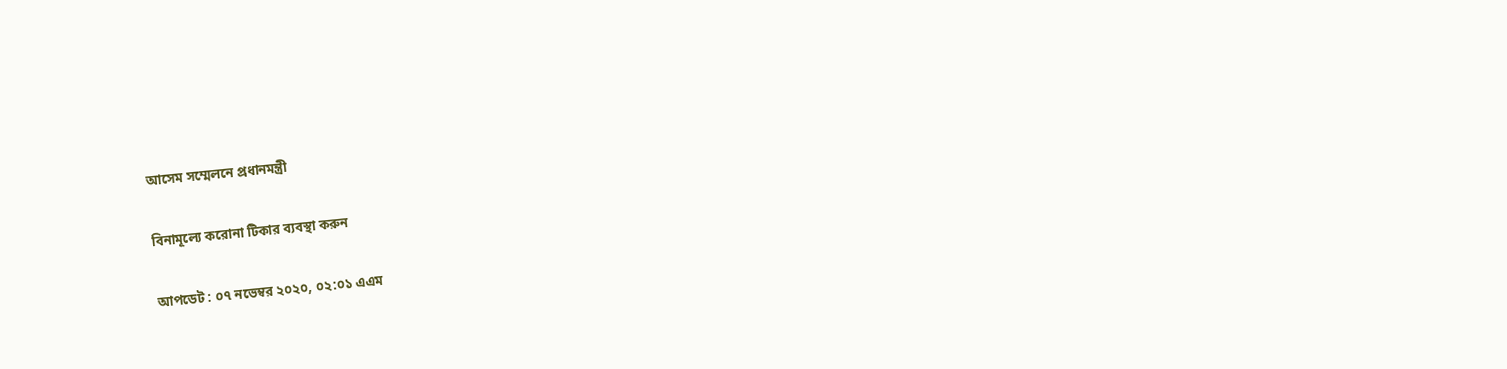আসেম সম্মেলনে প্রধানমন্ত্রী

বিনামূল্যে করোনা টিকার ব্যবস্থা করুন

আপডেট : ০৭ নভেম্বর ২০২০, ০২:০১ এএম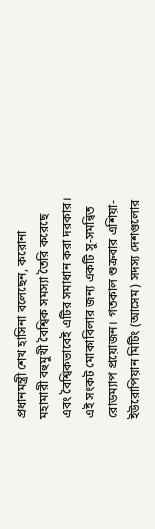প্রধানমন্ত্রী শেখ হাসিনা বলেছেন, করোনা মহামারী বহুমুখী বৈশ্বিক সমস্যা তৈরি করেছে এবং বৈশ্বিকভাবেই এটির সমাধান করা দরকার। এই সংকট মোকাবিলার জন্য একটি সু-সমন্বিত রোডম্যাপ প্রয়োজন। গতকাল শুক্রবার এশিয়া-ইউরোপিয়ান মিটিং (আসেম) সদস্য দেশগুলোর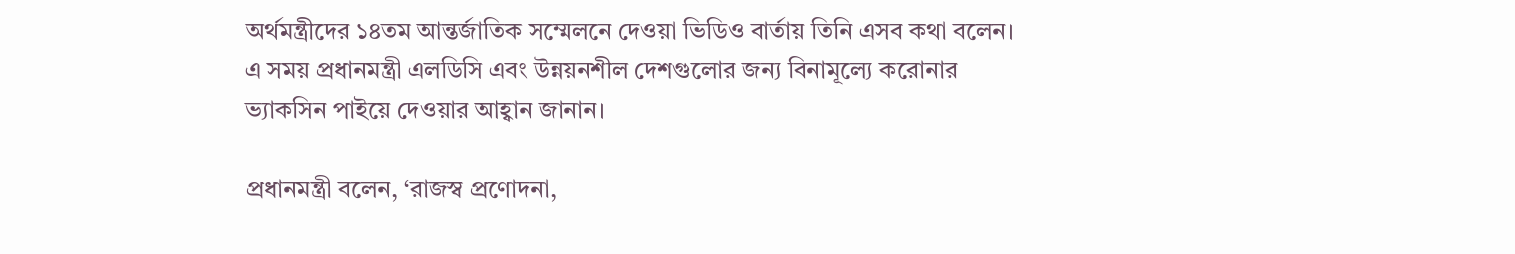অর্থমন্ত্রীদের ১৪তম আন্তর্জাতিক সম্মেলনে দেওয়া ভিডিও বার্তায় তিনি এসব কথা বলেন। এ সময় প্রধানমন্ত্রী এলডিসি এবং উন্নয়নশীল দেশগুলোর জন্য বিনামূল্যে করোনার ভ্যাকসিন পাইয়ে দেওয়ার আহ্বান জানান।

প্রধানমন্ত্রী বলেন, ‘রাজস্ব প্রণোদনা,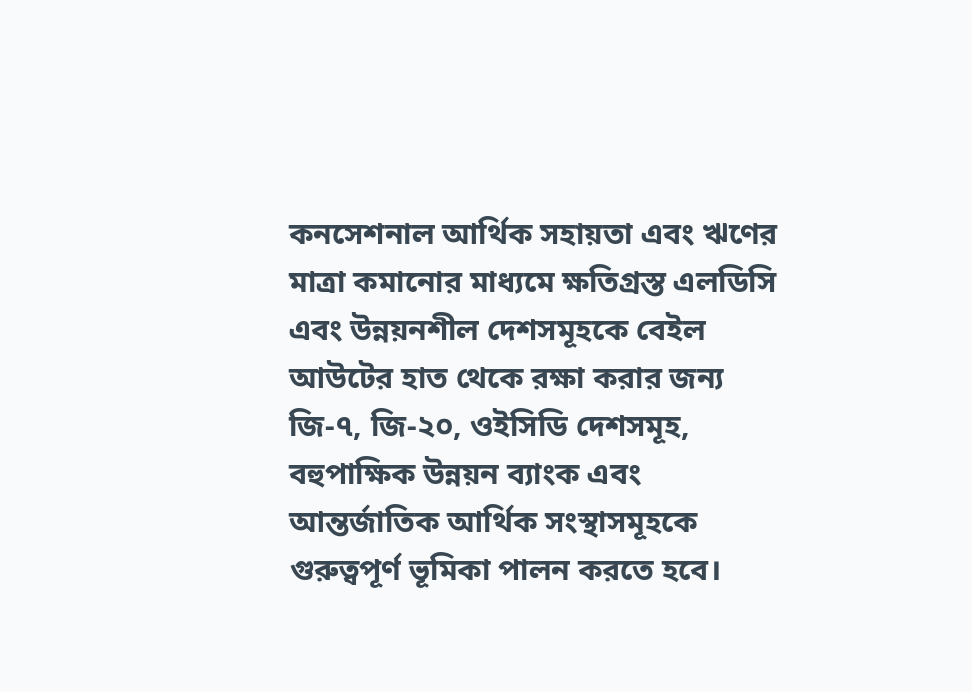কনসেশনাল আর্থিক সহায়তা এবং ঋণের মাত্রা কমানোর মাধ্যমে ক্ষতিগ্রস্ত এলডিসি এবং উন্নয়নশীল দেশসমূহকে বেইল আউটের হাত থেকে রক্ষা করার জন্য জি-৭, জি-২০, ওইসিডি দেশসমূহ, বহুপাক্ষিক উন্নয়ন ব্যাংক এবং আন্তর্জাতিক আর্থিক সংস্থাসমূহকে গুরুত্বপূর্ণ ভূমিকা পালন করতে হবে।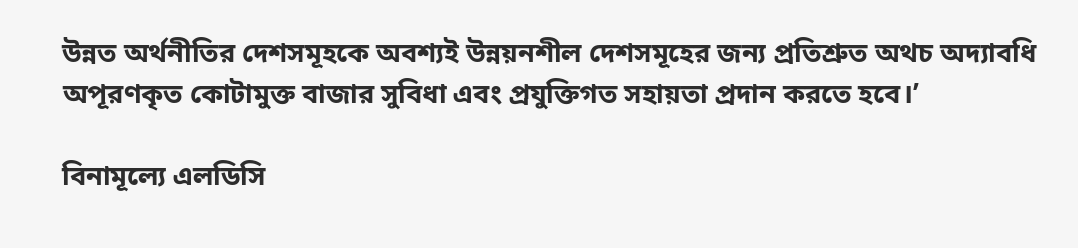উন্নত অর্থনীতির দেশসমূহকে অবশ্যই উন্নয়নশীল দেশসমূহের জন্য প্রতিশ্রুত অথচ অদ্যাবধি অপূরণকৃত কোটামুক্ত বাজার সুবিধা এবং প্রযুক্তিগত সহায়তা প্রদান করতে হবে।’

বিনামূল্যে এলডিসি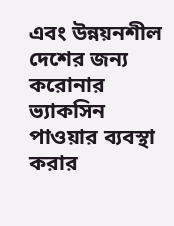এবং উন্নয়নশীল দেশের জন্য করোনার ভ্যাকসিন পাওয়ার ব্যবস্থা করার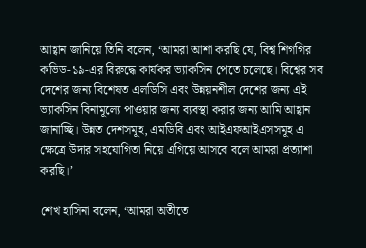আহ্বান জানিয়ে তিনি বলেন, ‘আমরা আশা করছি যে, বিশ্ব শিগগির কভিড-১৯-এর বিরুদ্ধে কার্যকর ভ্যাকসিন পেতে চলেছে। বিশ্বের সব দেশের জন্য বিশেষত এলডিসি এবং উন্নয়নশীল দেশের জন্য এই ভ্যাকসিন বিনামূল্যে পাওয়ার জন্য ব্যবস্থা করার জন্য আমি আহ্বান জানাচ্ছি। উন্নত দেশসমূহ, এমডিবি এবং আইএফআইএসসমূহ এ ক্ষেত্রে উদার সহযোগিতা নিয়ে এগিয়ে আসবে বলে আমরা প্রত্যাশা করছি।’

শেখ হাসিনা বলেন, ‘আমরা অতীতে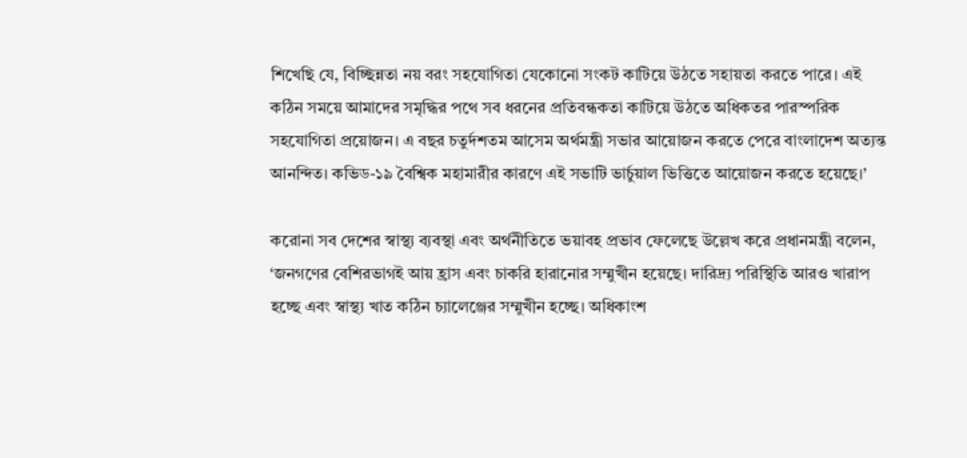শিখেছি যে, বিচ্ছিন্নতা নয় বরং সহযোগিতা যেকোনো সংকট কাটিয়ে উঠতে সহায়তা করতে পারে। এই কঠিন সময়ে আমাদের সমৃদ্ধির পথে সব ধরনের প্রতিবন্ধকতা কাটিয়ে উঠতে অধিকতর পারস্পরিক সহযোগিতা প্রয়োজন। এ বছর চতুর্দশতম আসেম অর্থমন্ত্রী সভার আয়োজন করতে পেরে বাংলাদেশ অত্যন্ত আনন্দিত। কভিড-১৯ বৈশ্বিক মহামারীর কারণে এই সভাটি ভার্চুয়াল ভিত্তিতে আয়োজন করতে হয়েছে।’

করোনা সব দেশের স্বাস্থ্য ব্যবস্থা এবং অর্থনীতিতে ভয়াবহ প্রভাব ফেলেছে উল্লেখ করে প্রধানমন্ত্রী বলেন, ‘জনগণের বেশিরভাগই আয় হ্রাস এবং চাকরি হারানোর সম্মুখীন হয়েছে। দারিদ্র্য পরিস্থিতি আরও খারাপ হচ্ছে এবং স্বাস্থ্য খাত কঠিন চ্যালেঞ্জের সম্মুখীন হচ্ছে। অধিকাংশ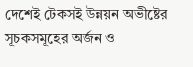দেশেই টেকসই উন্নয়ন অভীষ্টের সূচকসমূহের অর্জন ও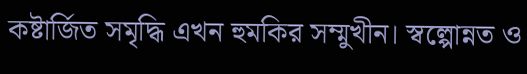কষ্টার্জিত সমৃদ্ধি এখন হুমকির সম্মুখীন। স্বল্পোন্নত ও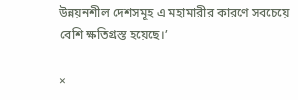উন্নয়নশীল দেশসমূহ এ মহামারীর কারণে সবচেয়ে বেশি ক্ষতিগ্রস্ত হয়েছে।’

×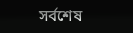সর্বশেষ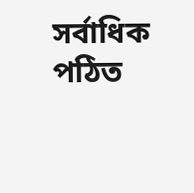সর্বাধিক পঠিত